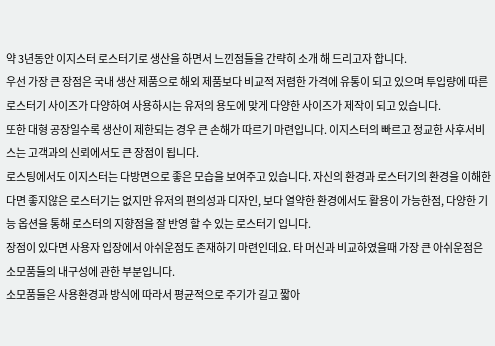약 3년동안 이지스터 로스터기로 생산을 하면서 느낀점들을 간략히 소개 해 드리고자 합니다.
우선 가장 큰 장점은 국내 생산 제품으로 해외 제품보다 비교적 저렴한 가격에 유통이 되고 있으며 투입량에 따른 로스터기 사이즈가 다양하여 사용하시는 유저의 용도에 맞게 다양한 사이즈가 제작이 되고 있습니다.
또한 대형 공장일수록 생산이 제한되는 경우 큰 손해가 따르기 마련입니다. 이지스터의 빠르고 정교한 사후서비스는 고객과의 신뢰에서도 큰 장점이 됩니다.
로스팅에서도 이지스터는 다방면으로 좋은 모습을 보여주고 있습니다. 자신의 환경과 로스터기의 환경을 이해한다면 좋지않은 로스터기는 없지만 유저의 편의성과 디자인, 보다 열약한 환경에서도 활용이 가능한점, 다양한 기능 옵션을 통해 로스터의 지향점을 잘 반영 할 수 있는 로스터기 입니다.
장점이 있다면 사용자 입장에서 아쉬운점도 존재하기 마련인데요. 타 머신과 비교하였을때 가장 큰 아쉬운점은 소모품들의 내구성에 관한 부분입니다.
소모품들은 사용환경과 방식에 따라서 평균적으로 주기가 길고 짧아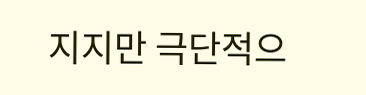지지만 극단적으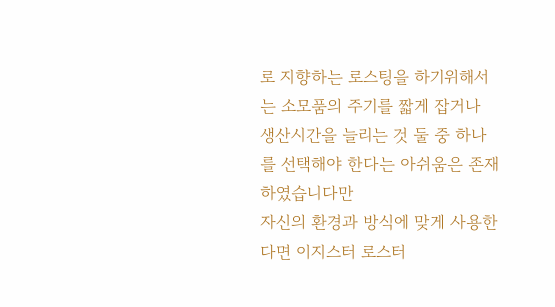로 지향하는 로스팅을 하기위해서는 소모품의 주기를 짧게 잡거나 생산시간을 늘리는 것 둘 중 하나를 선택해야 한다는 아쉬움은 존재하였습니다만
자신의 환경과 방식에 맞게 사용한다면 이지스터 로스터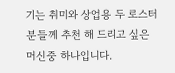기는 취미와 상업용 두 로스터분들께 추천 해 드리고 싶은 머신중 하나입니다.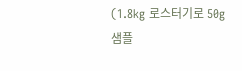(1.8kg 로스터기로 50g 샘플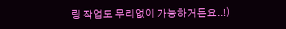링 작업도 무리없이 가능하거든요..!)